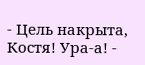- Цель накрыта, Костя! Ура-а! -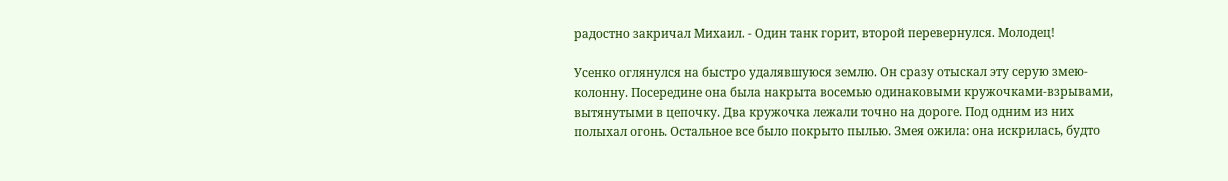радостно закричал Михаил. - Один танк горит, второй перевернулся. Молодец!

Усенко оглянулся на быстро удалявшуюся землю. Он сразу отыскал эту серую змею-колонну. Посередине она была накрыта восемью одинаковыми кружочками-взрывами, вытянутыми в цепочку. Два кружочка лежали точно на дороге. Под одним из них полыхал огонь. Остальное все было покрыто пылью. Змея ожила: она искрилась, будто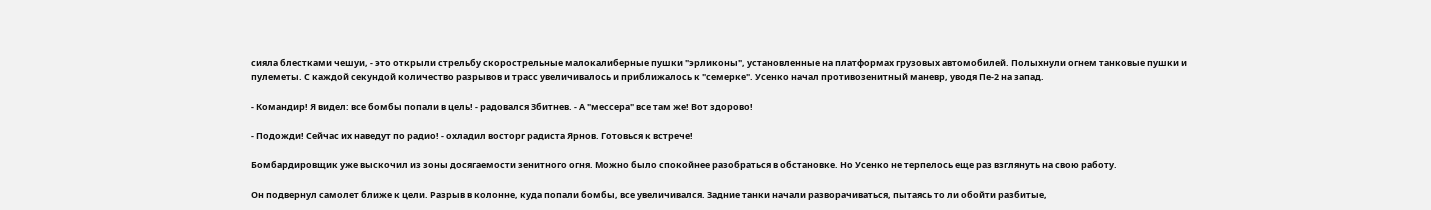сияла блестками чешуи, - это открыли стрельбу скорострельные малокалиберные пушки "эрликоны", установленные на платформах грузовых автомобилей. Полыхнули огнем танковые пушки и пулеметы. С каждой секундой количество разрывов и трасс увеличивалось и приближалось к "семерке". Усенко начал противозенитный маневр, уводя Пе-2 на запад.

- Командир! Я видел: все бомбы попали в цель! - радовался Збитнев. - А "мессера" все там же! Вот здорово!

- Подожди! Сейчас их наведут по радио! - охладил восторг радиста Ярнов. Готовься к встрече!

Бомбардировщик уже выскочил из зоны досягаемости зенитного огня. Можно было спокойнее разобраться в обстановке. Но Усенко не терпелось еще раз взглянуть на свою работу.

Он подвернул самолет ближе к цели. Разрыв в колонне, куда попали бомбы, все увеличивался. Задние танки начали разворачиваться, пытаясь то ли обойти разбитые,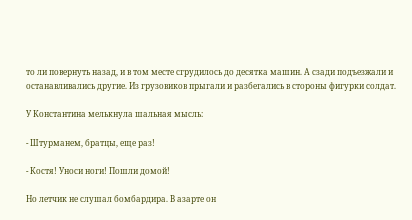то ли повернуть назад, и в том месте сгрудилось до десятка машин. А сзади подъезжали и останавливались другие. Из грузовиков прыгали и разбегались в стороны фигурки солдат.

У Константина мелькнула шальная мысль:

- Штурманем, братцы, еще раз!

- Костя! Уноси ноги! Пошли домой!

Но летчик не слушал бомбардира. В азарте он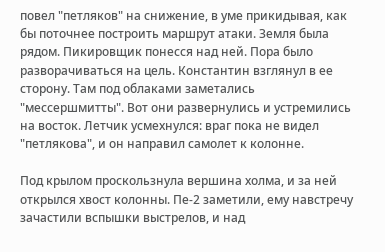повел "петляков" на снижение, в уме прикидывая, как бы поточнее построить маршрут атаки. Земля была рядом. Пикировщик понесся над ней. Пора было разворачиваться на цель. Константин взглянул в ее сторону. Там под облаками заметались "мессершмитты". Вот они развернулись и устремились на восток. Летчик усмехнулся: враг пока не видел "петлякова", и он направил самолет к колонне.

Под крылом проскользнула вершина холма, и за ней открылся хвост колонны. Пе-2 заметили, ему навстречу зачастили вспышки выстрелов, и над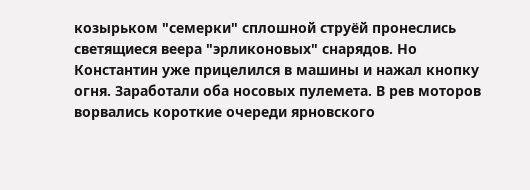козырьком "семерки" сплошной струёй пронеслись светящиеся веера "эрликоновых" снарядов. Но Константин уже прицелился в машины и нажал кнопку огня. Заработали оба носовых пулемета. В рев моторов ворвались короткие очереди ярновского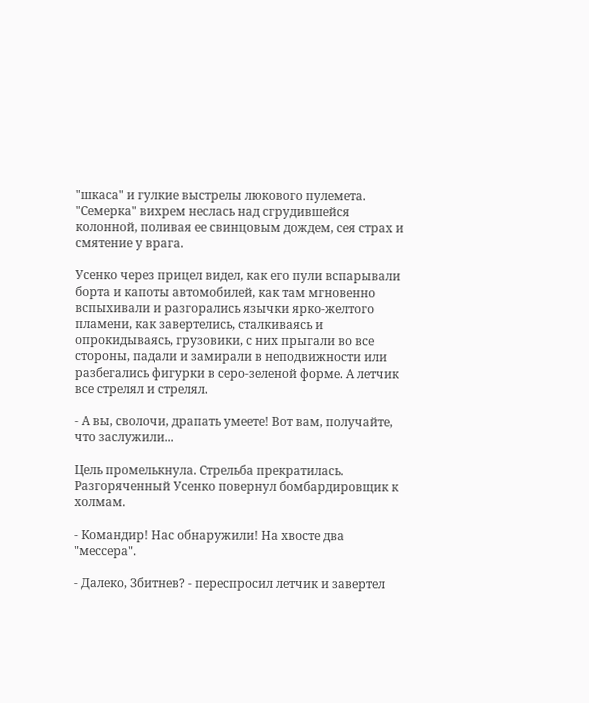"шкаса" и гулкие выстрелы люкового пулемета. "Семерка" вихрем неслась над сгрудившейся колонной, поливая ее свинцовым дождем, сея страх и смятение у врага.

Усенко через прицел видел, как его пули вспарывали борта и капоты автомобилей, как там мгновенно вспыхивали и разгорались язычки ярко-желтого пламени, как завертелись, сталкиваясь и опрокидываясь, грузовики, с них прыгали во все стороны, падали и замирали в неподвижности или разбегались фигурки в серо-зеленой форме. А летчик все стрелял и стрелял.

- А вы, сволочи, драпать умеете! Вот вам, получайте, что заслужили...

Цель промелькнула. Стрельба прекратилась. Разгоряченный Усенко повернул бомбардировщик к холмам.

- Командир! Нас обнаружили! На хвосте два "мессера".

- Далеко, Збитнев? - переспросил летчик и завертел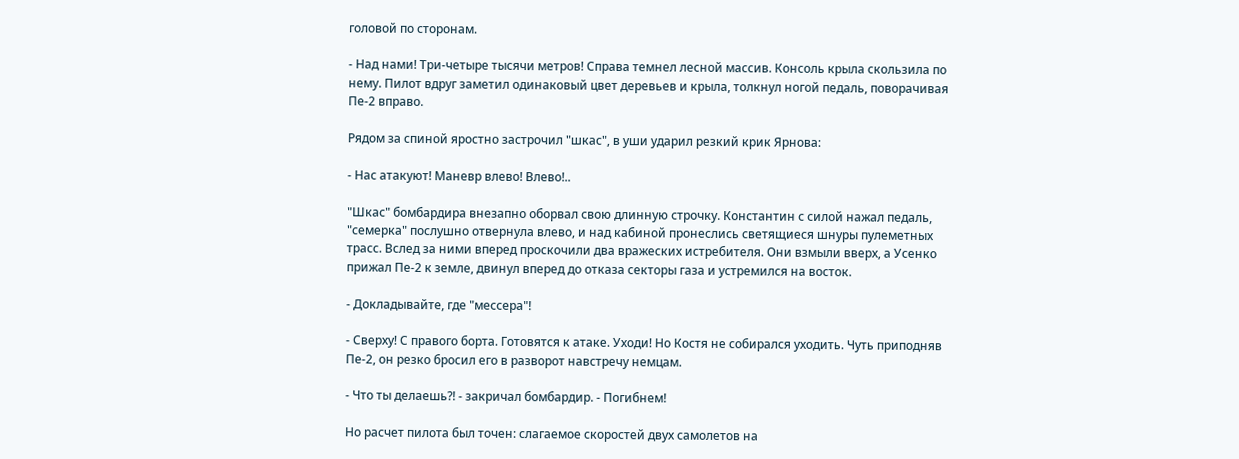головой по сторонам.

- Над нами! Три-четыре тысячи метров! Справа темнел лесной массив. Консоль крыла скользила по нему. Пилот вдруг заметил одинаковый цвет деревьев и крыла, толкнул ногой педаль, поворачивая Пе-2 вправо.

Рядом за спиной яростно застрочил "шкас", в уши ударил резкий крик Ярнова:

- Нас атакуют! Маневр влево! Влево!..

"Шкас" бомбардира внезапно оборвал свою длинную строчку. Константин с силой нажал педаль, "семерка" послушно отвернула влево, и над кабиной пронеслись светящиеся шнуры пулеметных трасс. Вслед за ними вперед проскочили два вражеских истребителя. Они взмыли вверх, а Усенко прижал Пе-2 к земле, двинул вперед до отказа секторы газа и устремился на восток.

- Докладывайте, где "мессера"!

- Сверху! С правого борта. Готовятся к атаке. Уходи! Но Костя не собирался уходить. Чуть приподняв Пе-2, он резко бросил его в разворот навстречу немцам.

- Что ты делаешь?! - закричал бомбардир. - Погибнем!

Но расчет пилота был точен: слагаемое скоростей двух самолетов на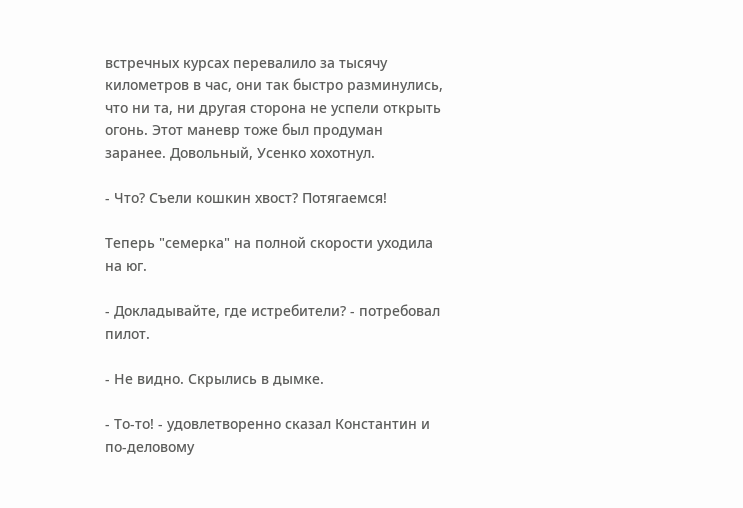встречных курсах перевалило за тысячу километров в час, они так быстро разминулись, что ни та, ни другая сторона не успели открыть огонь. Этот маневр тоже был продуман заранее. Довольный, Усенко хохотнул.

- Что? Съели кошкин хвост? Потягаемся!

Теперь "семерка" на полной скорости уходила на юг.

- Докладывайте, где истребители? - потребовал пилот.

- Не видно. Скрылись в дымке.

- То-то! - удовлетворенно сказал Константин и по-деловому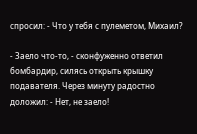спросил: - Что у тебя с пулеметом, Михаил?

- Заело что-то, - сконфуженно ответил бомбардир, силясь открыть крышку подавателя. Через минуту радостно доложил: - Нет, не заело!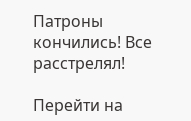Патроны кончились! Все расстрелял!

Перейти на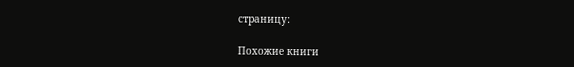страницу:

Похожие книги